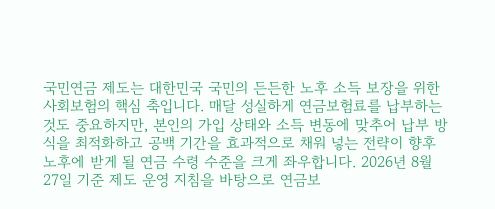국민연금 제도는 대한민국 국민의 든든한 노후 소득 보장을 위한 사회보험의 핵심 축입니다. 매달 성실하게 연금보험료를 납부하는 것도 중요하지만, 본인의 가입 상태와 소득 변동에 맞추어 납부 방식을 최적화하고 공백 기간을 효과적으로 채워 넣는 전략이 향후 노후에 받게 될 연금 수령 수준을 크게 좌우합니다. 2026년 8월 27일 기준 제도 운영 지침을 바탕으로 연금보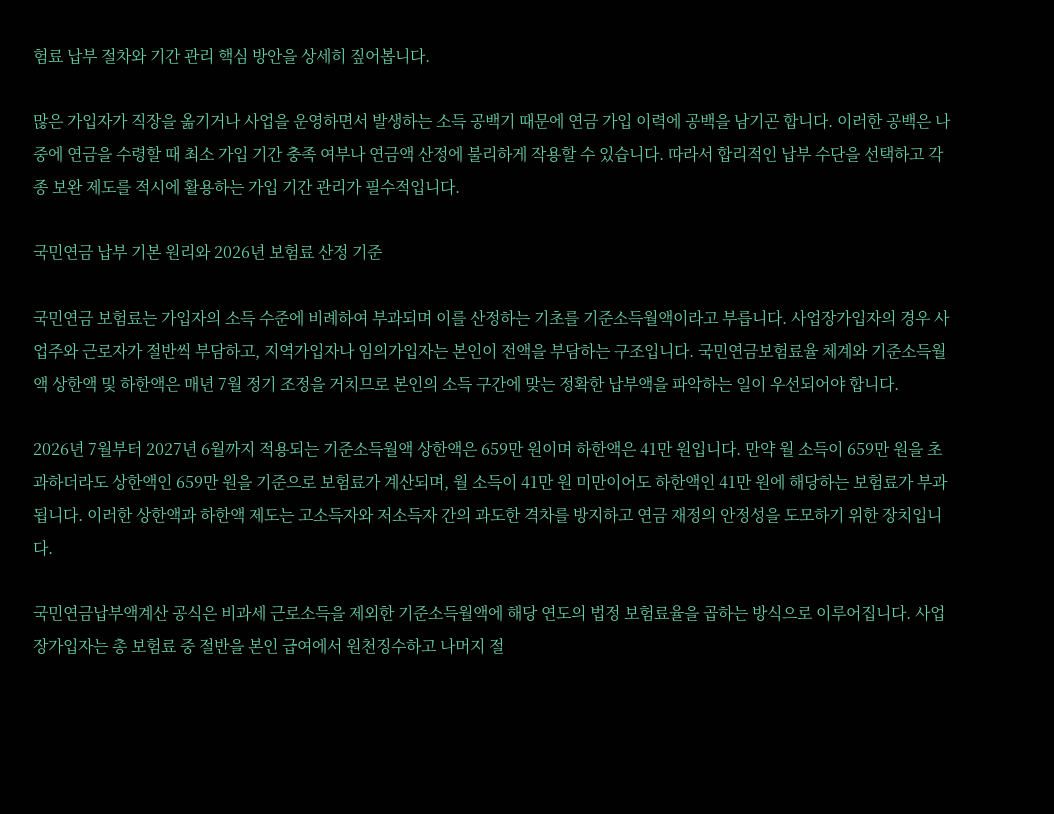험료 납부 절차와 기간 관리 핵심 방안을 상세히 짚어봅니다.

많은 가입자가 직장을 옮기거나 사업을 운영하면서 발생하는 소득 공백기 때문에 연금 가입 이력에 공백을 남기곤 합니다. 이러한 공백은 나중에 연금을 수령할 때 최소 가입 기간 충족 여부나 연금액 산정에 불리하게 작용할 수 있습니다. 따라서 합리적인 납부 수단을 선택하고 각종 보완 제도를 적시에 활용하는 가입 기간 관리가 필수적입니다.

국민연금 납부 기본 원리와 2026년 보험료 산정 기준

국민연금 보험료는 가입자의 소득 수준에 비례하여 부과되며 이를 산정하는 기초를 기준소득월액이라고 부릅니다. 사업장가입자의 경우 사업주와 근로자가 절반씩 부담하고, 지역가입자나 임의가입자는 본인이 전액을 부담하는 구조입니다. 국민연금보험료율 체계와 기준소득월액 상한액 및 하한액은 매년 7월 정기 조정을 거치므로 본인의 소득 구간에 맞는 정확한 납부액을 파악하는 일이 우선되어야 합니다.

2026년 7월부터 2027년 6월까지 적용되는 기준소득월액 상한액은 659만 원이며 하한액은 41만 원입니다. 만약 월 소득이 659만 원을 초과하더라도 상한액인 659만 원을 기준으로 보험료가 계산되며, 월 소득이 41만 원 미만이어도 하한액인 41만 원에 해당하는 보험료가 부과됩니다. 이러한 상한액과 하한액 제도는 고소득자와 저소득자 간의 과도한 격차를 방지하고 연금 재정의 안정성을 도모하기 위한 장치입니다.

국민연금납부액계산 공식은 비과세 근로소득을 제외한 기준소득월액에 해당 연도의 법정 보험료율을 곱하는 방식으로 이루어집니다. 사업장가입자는 총 보험료 중 절반을 본인 급여에서 원천징수하고 나머지 절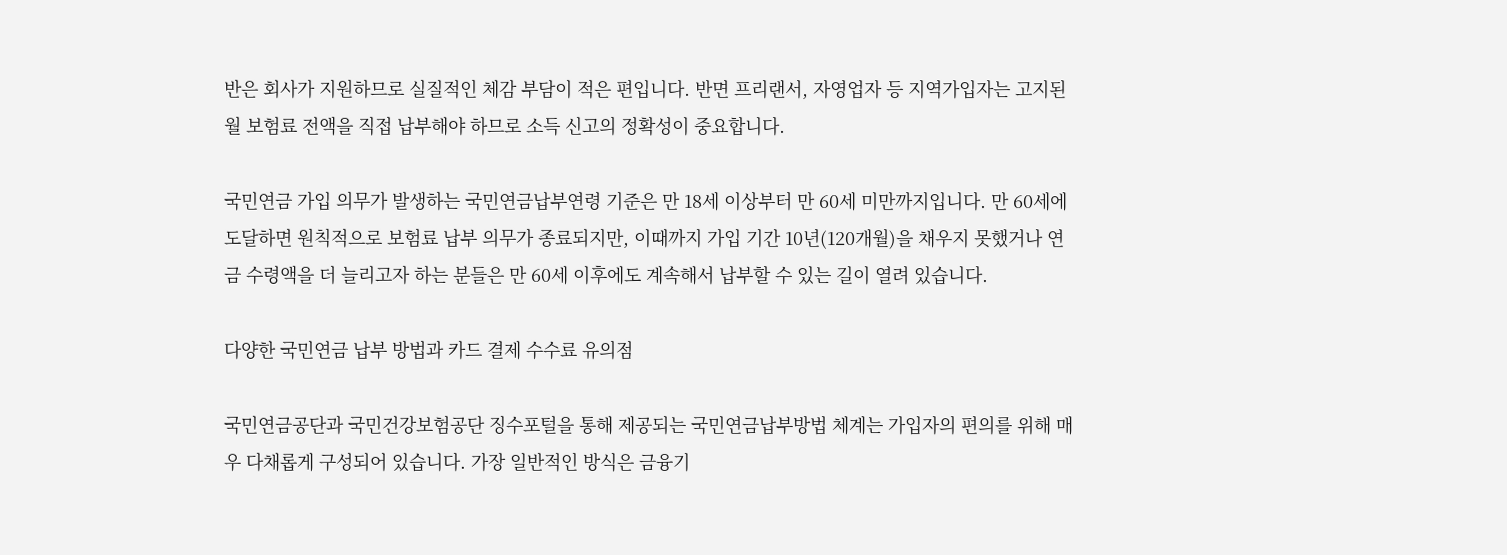반은 회사가 지원하므로 실질적인 체감 부담이 적은 편입니다. 반면 프리랜서, 자영업자 등 지역가입자는 고지된 월 보험료 전액을 직접 납부해야 하므로 소득 신고의 정확성이 중요합니다.

국민연금 가입 의무가 발생하는 국민연금납부연령 기준은 만 18세 이상부터 만 60세 미만까지입니다. 만 60세에 도달하면 원칙적으로 보험료 납부 의무가 종료되지만, 이때까지 가입 기간 10년(120개월)을 채우지 못했거나 연금 수령액을 더 늘리고자 하는 분들은 만 60세 이후에도 계속해서 납부할 수 있는 길이 열려 있습니다.

다양한 국민연금 납부 방법과 카드 결제 수수료 유의점

국민연금공단과 국민건강보험공단 징수포털을 통해 제공되는 국민연금납부방법 체계는 가입자의 편의를 위해 매우 다채롭게 구성되어 있습니다. 가장 일반적인 방식은 금융기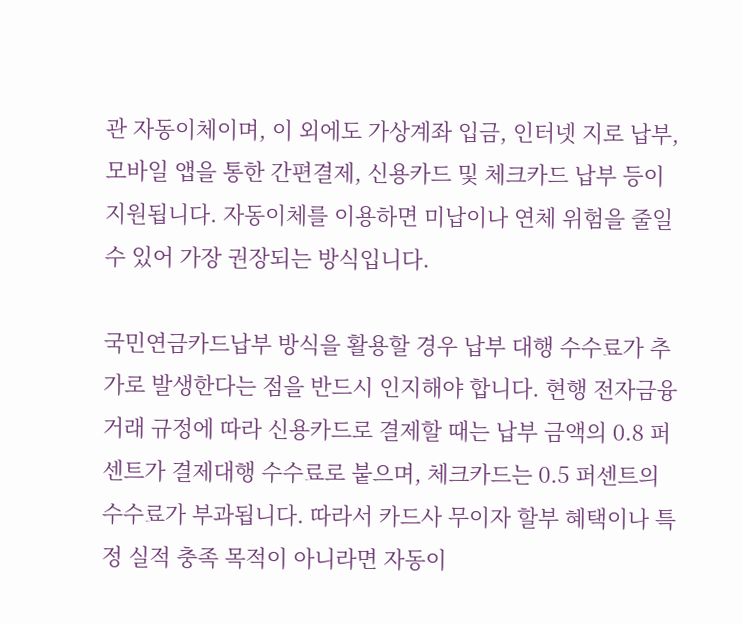관 자동이체이며, 이 외에도 가상계좌 입금, 인터넷 지로 납부, 모바일 앱을 통한 간편결제, 신용카드 및 체크카드 납부 등이 지원됩니다. 자동이체를 이용하면 미납이나 연체 위험을 줄일 수 있어 가장 권장되는 방식입니다.

국민연금카드납부 방식을 활용할 경우 납부 대행 수수료가 추가로 발생한다는 점을 반드시 인지해야 합니다. 현행 전자금융거래 규정에 따라 신용카드로 결제할 때는 납부 금액의 0.8 퍼센트가 결제대행 수수료로 붙으며, 체크카드는 0.5 퍼센트의 수수료가 부과됩니다. 따라서 카드사 무이자 할부 혜택이나 특정 실적 충족 목적이 아니라면 자동이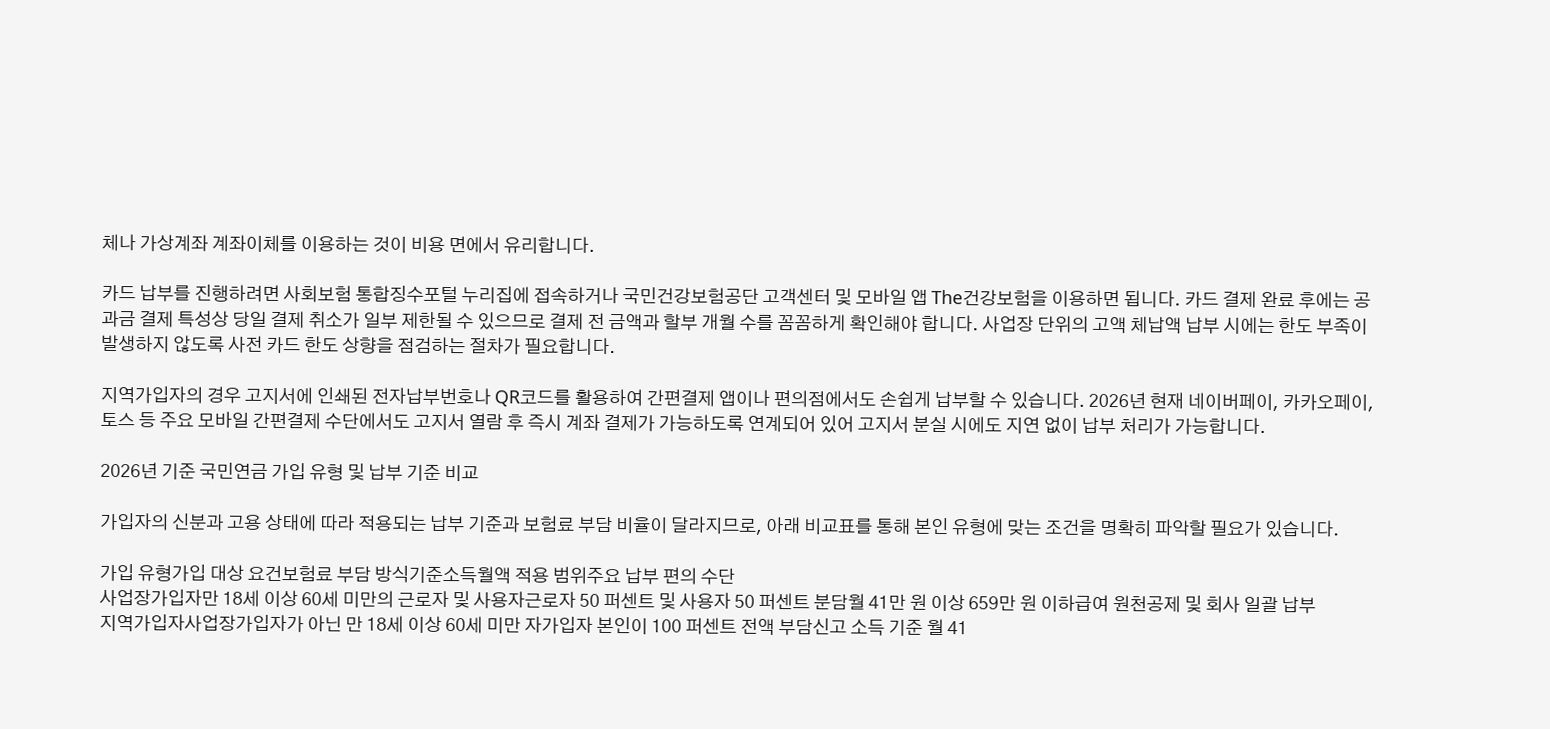체나 가상계좌 계좌이체를 이용하는 것이 비용 면에서 유리합니다.

카드 납부를 진행하려면 사회보험 통합징수포털 누리집에 접속하거나 국민건강보험공단 고객센터 및 모바일 앱 The건강보험을 이용하면 됩니다. 카드 결제 완료 후에는 공과금 결제 특성상 당일 결제 취소가 일부 제한될 수 있으므로 결제 전 금액과 할부 개월 수를 꼼꼼하게 확인해야 합니다. 사업장 단위의 고액 체납액 납부 시에는 한도 부족이 발생하지 않도록 사전 카드 한도 상향을 점검하는 절차가 필요합니다.

지역가입자의 경우 고지서에 인쇄된 전자납부번호나 QR코드를 활용하여 간편결제 앱이나 편의점에서도 손쉽게 납부할 수 있습니다. 2026년 현재 네이버페이, 카카오페이, 토스 등 주요 모바일 간편결제 수단에서도 고지서 열람 후 즉시 계좌 결제가 가능하도록 연계되어 있어 고지서 분실 시에도 지연 없이 납부 처리가 가능합니다.

2026년 기준 국민연금 가입 유형 및 납부 기준 비교

가입자의 신분과 고용 상태에 따라 적용되는 납부 기준과 보험료 부담 비율이 달라지므로, 아래 비교표를 통해 본인 유형에 맞는 조건을 명확히 파악할 필요가 있습니다.

가입 유형가입 대상 요건보험료 부담 방식기준소득월액 적용 범위주요 납부 편의 수단
사업장가입자만 18세 이상 60세 미만의 근로자 및 사용자근로자 50 퍼센트 및 사용자 50 퍼센트 분담월 41만 원 이상 659만 원 이하급여 원천공제 및 회사 일괄 납부
지역가입자사업장가입자가 아닌 만 18세 이상 60세 미만 자가입자 본인이 100 퍼센트 전액 부담신고 소득 기준 월 41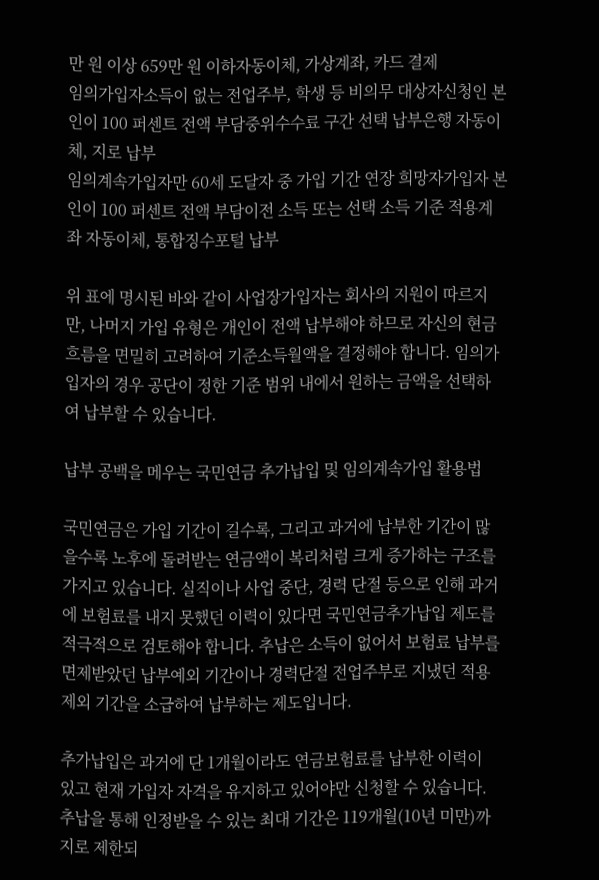만 원 이상 659만 원 이하자동이체, 가상계좌, 카드 결제
임의가입자소득이 없는 전업주부, 학생 등 비의무 대상자신청인 본인이 100 퍼센트 전액 부담중위수수료 구간 선택 납부은행 자동이체, 지로 납부
임의계속가입자만 60세 도달자 중 가입 기간 연장 희망자가입자 본인이 100 퍼센트 전액 부담이전 소득 또는 선택 소득 기준 적용계좌 자동이체, 통합징수포털 납부

위 표에 명시된 바와 같이 사업장가입자는 회사의 지원이 따르지만, 나머지 가입 유형은 개인이 전액 납부해야 하므로 자신의 현금 흐름을 면밀히 고려하여 기준소득월액을 결정해야 합니다. 임의가입자의 경우 공단이 정한 기준 범위 내에서 원하는 금액을 선택하여 납부할 수 있습니다.

납부 공백을 메우는 국민연금 추가납입 및 임의계속가입 활용법

국민연금은 가입 기간이 길수록, 그리고 과거에 납부한 기간이 많을수록 노후에 돌려받는 연금액이 복리처럼 크게 증가하는 구조를 가지고 있습니다. 실직이나 사업 중단, 경력 단절 등으로 인해 과거에 보험료를 내지 못했던 이력이 있다면 국민연금추가납입 제도를 적극적으로 검토해야 합니다. 추납은 소득이 없어서 보험료 납부를 면제받았던 납부예외 기간이나 경력단절 전업주부로 지냈던 적용제외 기간을 소급하여 납부하는 제도입니다.

추가납입은 과거에 단 1개월이라도 연금보험료를 납부한 이력이 있고 현재 가입자 자격을 유지하고 있어야만 신청할 수 있습니다. 추납을 통해 인정받을 수 있는 최대 기간은 119개월(10년 미만)까지로 제한되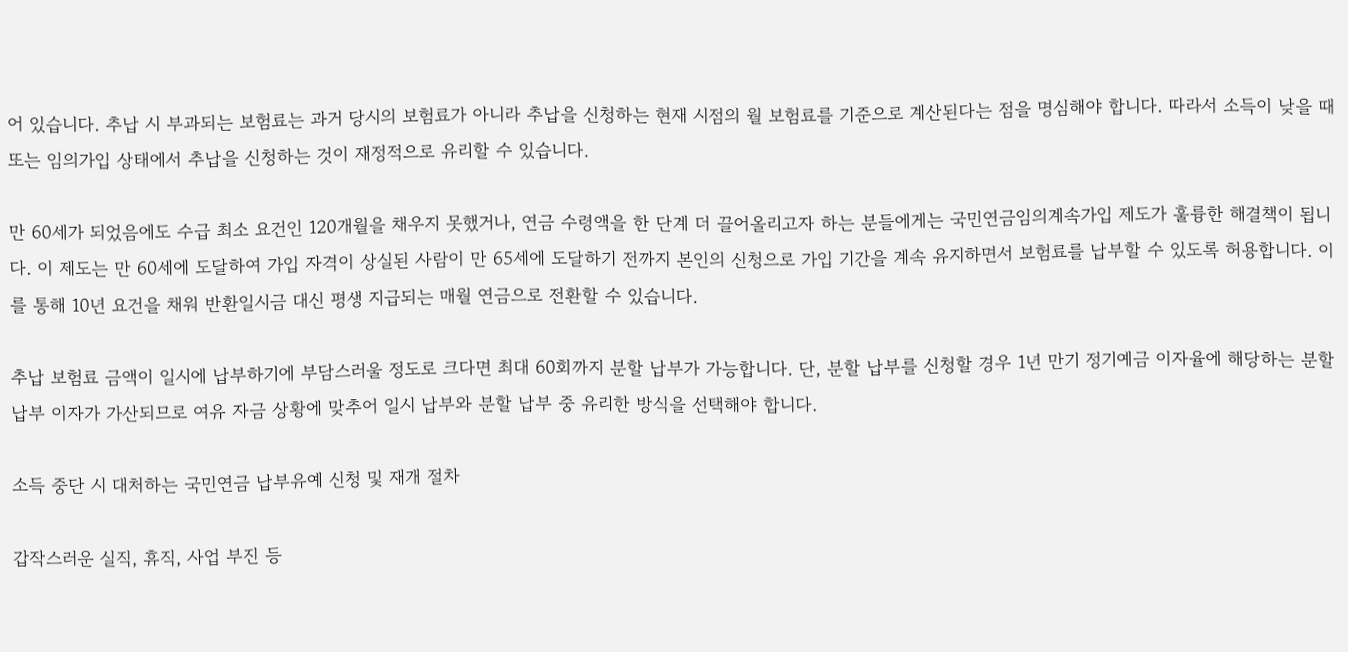어 있습니다. 추납 시 부과되는 보험료는 과거 당시의 보험료가 아니라 추납을 신청하는 현재 시점의 월 보험료를 기준으로 계산된다는 점을 명심해야 합니다. 따라서 소득이 낮을 때 또는 임의가입 상태에서 추납을 신청하는 것이 재정적으로 유리할 수 있습니다.

만 60세가 되었음에도 수급 최소 요건인 120개월을 채우지 못했거나, 연금 수령액을 한 단계 더 끌어올리고자 하는 분들에게는 국민연금임의계속가입 제도가 훌륭한 해결책이 됩니다. 이 제도는 만 60세에 도달하여 가입 자격이 상실된 사람이 만 65세에 도달하기 전까지 본인의 신청으로 가입 기간을 계속 유지하면서 보험료를 납부할 수 있도록 허용합니다. 이를 통해 10년 요건을 채워 반환일시금 대신 평생 지급되는 매월 연금으로 전환할 수 있습니다.

추납 보험료 금액이 일시에 납부하기에 부담스러울 정도로 크다면 최대 60회까지 분할 납부가 가능합니다. 단, 분할 납부를 신청할 경우 1년 만기 정기예금 이자율에 해당하는 분할납부 이자가 가산되므로 여유 자금 상황에 맞추어 일시 납부와 분할 납부 중 유리한 방식을 선택해야 합니다.

소득 중단 시 대처하는 국민연금 납부유예 신청 및 재개 절차

갑작스러운 실직, 휴직, 사업 부진 등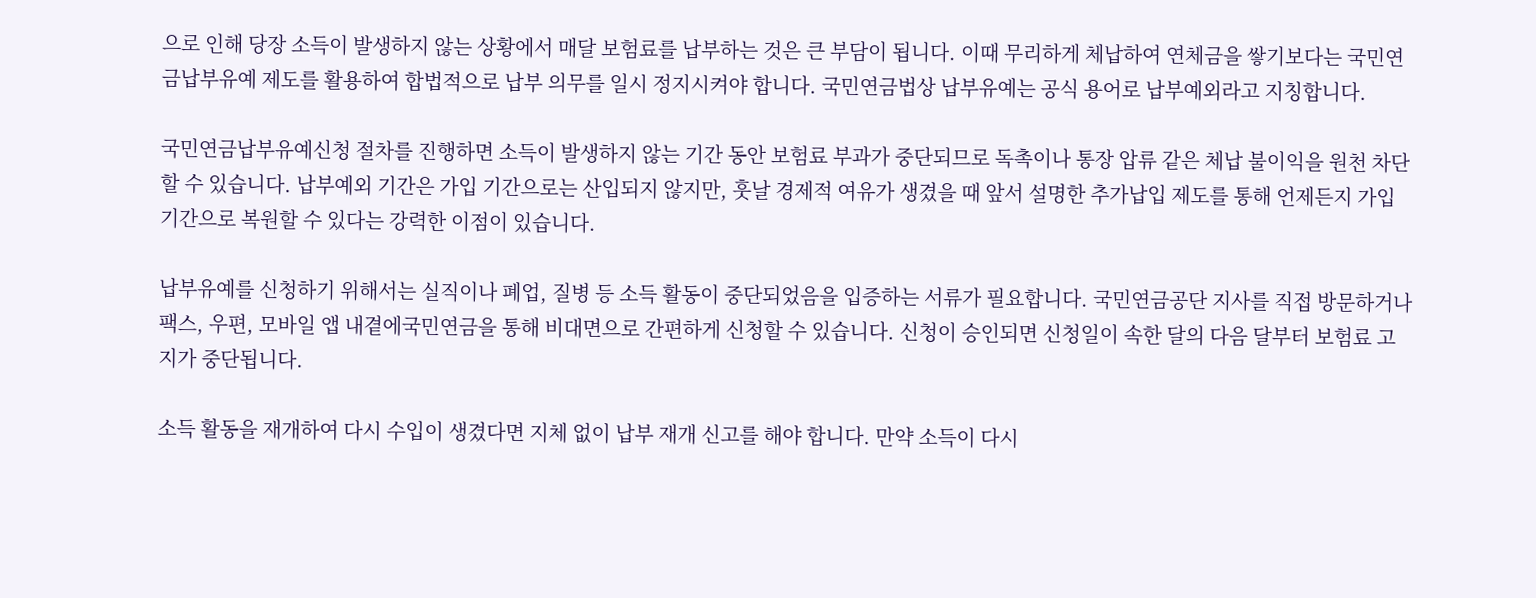으로 인해 당장 소득이 발생하지 않는 상황에서 매달 보험료를 납부하는 것은 큰 부담이 됩니다. 이때 무리하게 체납하여 연체금을 쌓기보다는 국민연금납부유예 제도를 활용하여 합법적으로 납부 의무를 일시 정지시켜야 합니다. 국민연금법상 납부유예는 공식 용어로 납부예외라고 지칭합니다.

국민연금납부유예신청 절차를 진행하면 소득이 발생하지 않는 기간 동안 보험료 부과가 중단되므로 독촉이나 통장 압류 같은 체납 불이익을 원천 차단할 수 있습니다. 납부예외 기간은 가입 기간으로는 산입되지 않지만, 훗날 경제적 여유가 생겼을 때 앞서 설명한 추가납입 제도를 통해 언제든지 가입 기간으로 복원할 수 있다는 강력한 이점이 있습니다.

납부유예를 신청하기 위해서는 실직이나 폐업, 질병 등 소득 활동이 중단되었음을 입증하는 서류가 필요합니다. 국민연금공단 지사를 직접 방문하거나 팩스, 우편, 모바일 앱 내곁에국민연금을 통해 비대면으로 간편하게 신청할 수 있습니다. 신청이 승인되면 신청일이 속한 달의 다음 달부터 보험료 고지가 중단됩니다.

소득 활동을 재개하여 다시 수입이 생겼다면 지체 없이 납부 재개 신고를 해야 합니다. 만약 소득이 다시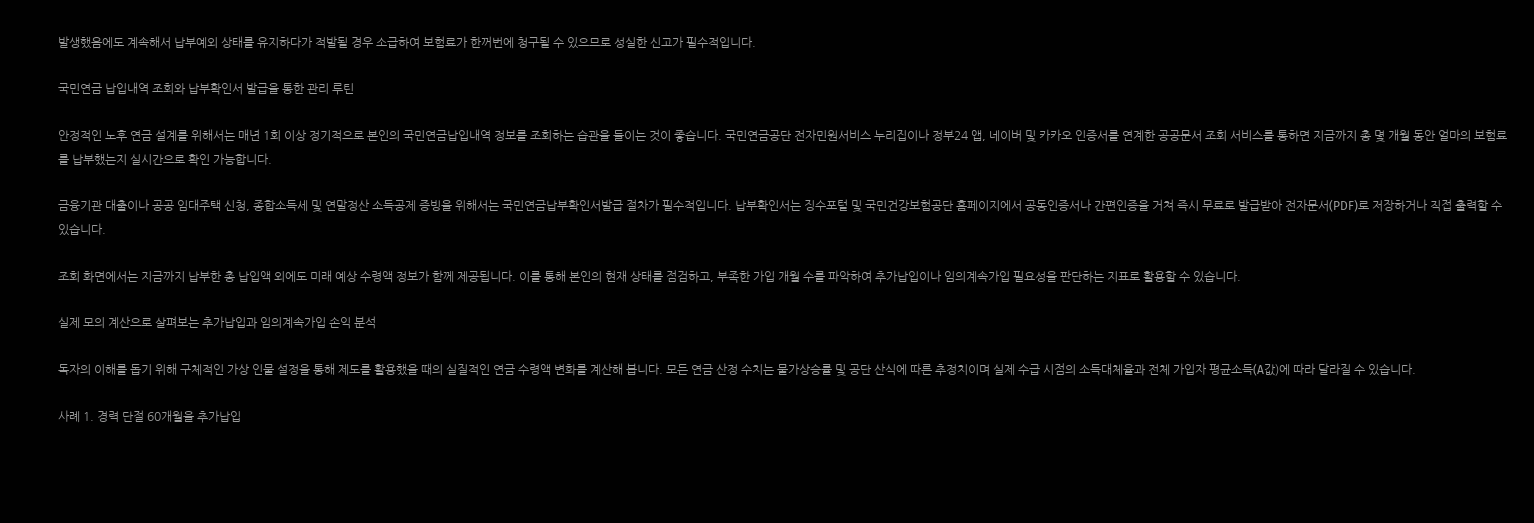발생했음에도 계속해서 납부예외 상태를 유지하다가 적발될 경우 소급하여 보험료가 한꺼번에 청구될 수 있으므로 성실한 신고가 필수적입니다.

국민연금 납입내역 조회와 납부확인서 발급을 통한 관리 루틴

안정적인 노후 연금 설계를 위해서는 매년 1회 이상 정기적으로 본인의 국민연금납입내역 정보를 조회하는 습관을 들이는 것이 좋습니다. 국민연금공단 전자민원서비스 누리집이나 정부24 앱, 네이버 및 카카오 인증서를 연계한 공공문서 조회 서비스를 통하면 지금까지 총 몇 개월 동안 얼마의 보험료를 납부했는지 실시간으로 확인 가능합니다.

금융기관 대출이나 공공 임대주택 신청, 종합소득세 및 연말정산 소득공제 증빙을 위해서는 국민연금납부확인서발급 절차가 필수적입니다. 납부확인서는 징수포털 및 국민건강보험공단 홈페이지에서 공동인증서나 간편인증을 거쳐 즉시 무료로 발급받아 전자문서(PDF)로 저장하거나 직접 출력할 수 있습니다.

조회 화면에서는 지금까지 납부한 총 납입액 외에도 미래 예상 수령액 정보가 함께 제공됩니다. 이를 통해 본인의 현재 상태를 점검하고, 부족한 가입 개월 수를 파악하여 추가납입이나 임의계속가입 필요성을 판단하는 지표로 활용할 수 있습니다.

실제 모의 계산으로 살펴보는 추가납입과 임의계속가입 손익 분석

독자의 이해를 돕기 위해 구체적인 가상 인물 설정을 통해 제도를 활용했을 때의 실질적인 연금 수령액 변화를 계산해 봅니다. 모든 연금 산정 수치는 물가상승률 및 공단 산식에 따른 추정치이며 실제 수급 시점의 소득대체율과 전체 가입자 평균소득(A값)에 따라 달라질 수 있습니다.

사례 1. 경력 단절 60개월을 추가납입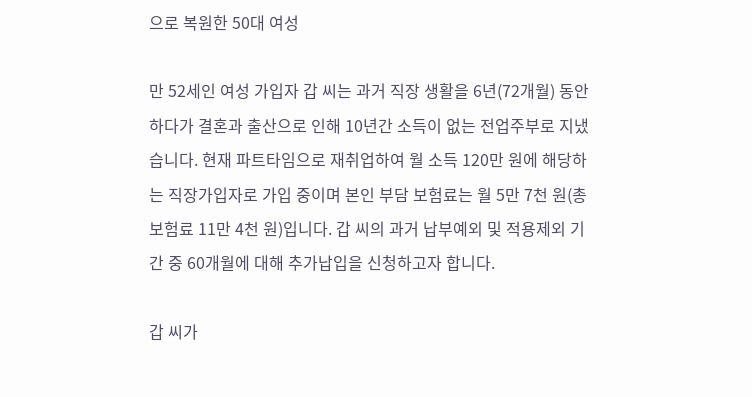으로 복원한 50대 여성

만 52세인 여성 가입자 갑 씨는 과거 직장 생활을 6년(72개월) 동안 하다가 결혼과 출산으로 인해 10년간 소득이 없는 전업주부로 지냈습니다. 현재 파트타임으로 재취업하여 월 소득 120만 원에 해당하는 직장가입자로 가입 중이며 본인 부담 보험료는 월 5만 7천 원(총 보험료 11만 4천 원)입니다. 갑 씨의 과거 납부예외 및 적용제외 기간 중 60개월에 대해 추가납입을 신청하고자 합니다.

갑 씨가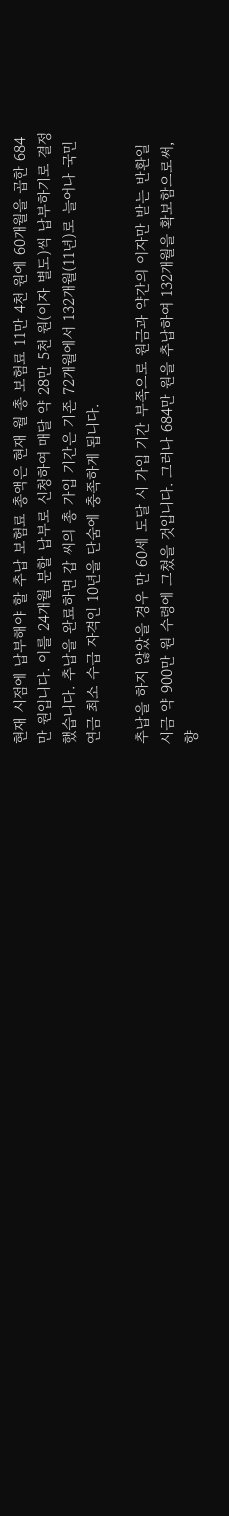현재 시점에 납부해야 할 추납 보험료 총액은 현재 월 총 보험료 11만 4천 원에 60개월을 곱한 684만 원입니다. 이를 24개월 분할 납부로 신청하여 매달 약 28만 5천 원(이자 별도)씩 납부하기로 결정했습니다. 추납을 완료하면 갑 씨의 총 가입 기간은 기존 72개월에서 132개월(11년)로 늘어나 국민연금 최소 수급 자격인 10년을 단숨에 충족하게 됩니다.

추납을 하지 않았을 경우 만 60세 도달 시 가입 기간 부족으로 원금과 약간의 이자만 받는 반환일시금 약 900만 원 수령에 그쳤을 것입니다. 그러나 684만 원을 추납하여 132개월을 확보함으로써, 향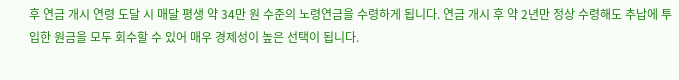후 연금 개시 연령 도달 시 매달 평생 약 34만 원 수준의 노령연금을 수령하게 됩니다. 연금 개시 후 약 2년만 정상 수령해도 추납에 투입한 원금을 모두 회수할 수 있어 매우 경제성이 높은 선택이 됩니다.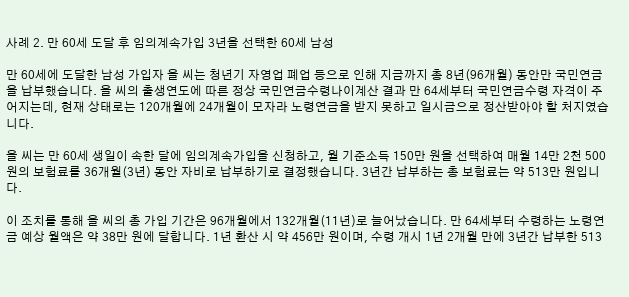사례 2. 만 60세 도달 후 임의계속가입 3년을 선택한 60세 남성

만 60세에 도달한 남성 가입자 을 씨는 청년기 자영업 폐업 등으로 인해 지금까지 총 8년(96개월) 동안만 국민연금을 납부했습니다. 을 씨의 출생연도에 따른 정상 국민연금수령나이계산 결과 만 64세부터 국민연금수령 자격이 주어지는데, 현재 상태로는 120개월에 24개월이 모자라 노령연금을 받지 못하고 일시금으로 정산받아야 할 처지였습니다.

을 씨는 만 60세 생일이 속한 달에 임의계속가입을 신청하고, 월 기준소득 150만 원을 선택하여 매월 14만 2천 500원의 보험료를 36개월(3년) 동안 자비로 납부하기로 결정했습니다. 3년간 납부하는 총 보험료는 약 513만 원입니다.

이 조치를 통해 을 씨의 총 가입 기간은 96개월에서 132개월(11년)로 늘어났습니다. 만 64세부터 수령하는 노령연금 예상 월액은 약 38만 원에 달합니다. 1년 환산 시 약 456만 원이며, 수령 개시 1년 2개월 만에 3년간 납부한 513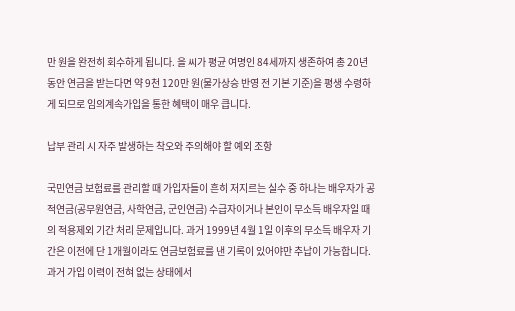만 원을 완전히 회수하게 됩니다. 을 씨가 평균 여명인 84세까지 생존하여 총 20년 동안 연금을 받는다면 약 9천 120만 원(물가상승 반영 전 기본 기준)을 평생 수령하게 되므로 임의계속가입을 통한 혜택이 매우 큽니다.

납부 관리 시 자주 발생하는 착오와 주의해야 할 예외 조항

국민연금 보험료를 관리할 때 가입자들이 흔히 저지르는 실수 중 하나는 배우자가 공적연금(공무원연금, 사학연금, 군인연금) 수급자이거나 본인이 무소득 배우자일 때의 적용제외 기간 처리 문제입니다. 과거 1999년 4월 1일 이후의 무소득 배우자 기간은 이전에 단 1개월이라도 연금보험료를 낸 기록이 있어야만 추납이 가능합니다. 과거 가입 이력이 전혀 없는 상태에서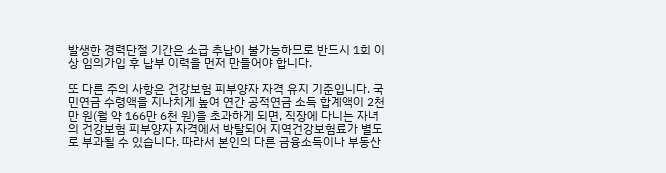발생한 경력단절 기간은 소급 추납이 불가능하므로 반드시 1회 이상 임의가입 후 납부 이력을 먼저 만들어야 합니다.

또 다른 주의 사항은 건강보험 피부양자 자격 유지 기준입니다. 국민연금 수령액을 지나치게 높여 연간 공적연금 소득 합계액이 2천만 원(월 약 166만 6천 원)을 초과하게 되면, 직장에 다니는 자녀의 건강보험 피부양자 자격에서 박탈되어 지역건강보험료가 별도로 부과될 수 있습니다. 따라서 본인의 다른 금융소득이나 부동산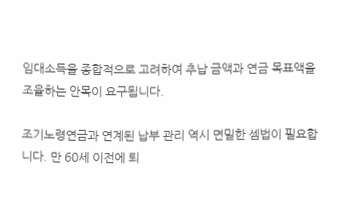임대소득을 종합적으로 고려하여 추납 금액과 연금 목표액을 조율하는 안목이 요구됩니다.

조기노령연금과 연계된 납부 관리 역시 면밀한 셈법이 필요합니다. 만 60세 이전에 퇴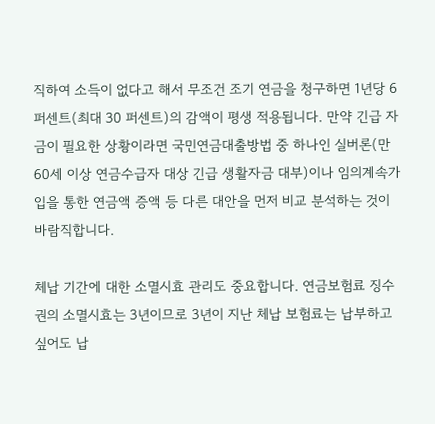직하여 소득이 없다고 해서 무조건 조기 연금을 청구하면 1년당 6 퍼센트(최대 30 퍼센트)의 감액이 평생 적용됩니다. 만약 긴급 자금이 필요한 상황이라면 국민연금대출방법 중 하나인 실버론(만 60세 이상 연금수급자 대상 긴급 생활자금 대부)이나 임의계속가입을 통한 연금액 증액 등 다른 대안을 먼저 비교 분석하는 것이 바람직합니다.

체납 기간에 대한 소멸시효 관리도 중요합니다. 연금보험료 징수권의 소멸시효는 3년이므로 3년이 지난 체납 보험료는 납부하고 싶어도 납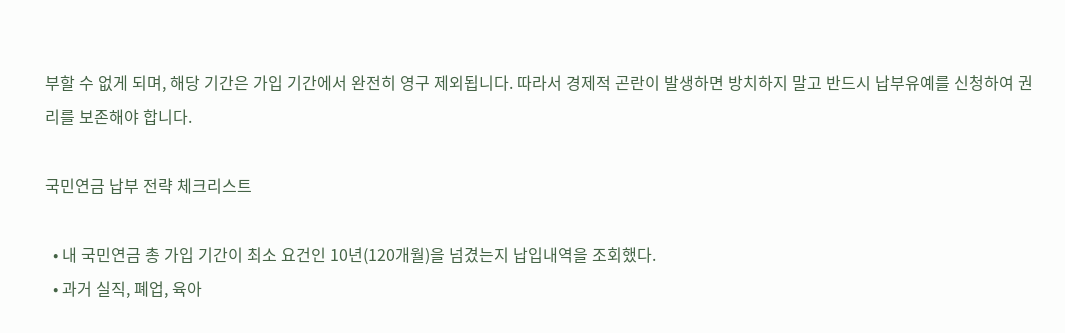부할 수 없게 되며, 해당 기간은 가입 기간에서 완전히 영구 제외됩니다. 따라서 경제적 곤란이 발생하면 방치하지 말고 반드시 납부유예를 신청하여 권리를 보존해야 합니다.

국민연금 납부 전략 체크리스트

  • 내 국민연금 총 가입 기간이 최소 요건인 10년(120개월)을 넘겼는지 납입내역을 조회했다.
  • 과거 실직, 폐업, 육아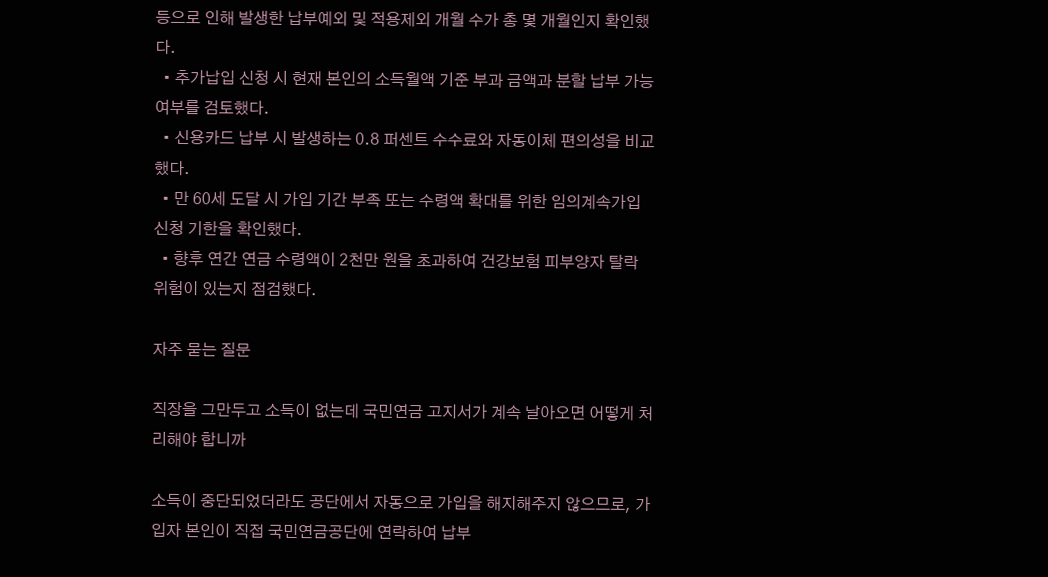등으로 인해 발생한 납부예외 및 적용제외 개월 수가 총 몇 개월인지 확인했다.
  • 추가납입 신청 시 현재 본인의 소득월액 기준 부과 금액과 분할 납부 가능 여부를 검토했다.
  • 신용카드 납부 시 발생하는 0.8 퍼센트 수수료와 자동이체 편의성을 비교했다.
  • 만 60세 도달 시 가입 기간 부족 또는 수령액 확대를 위한 임의계속가입 신청 기한을 확인했다.
  • 향후 연간 연금 수령액이 2천만 원을 초과하여 건강보험 피부양자 탈락 위험이 있는지 점검했다.

자주 묻는 질문

직장을 그만두고 소득이 없는데 국민연금 고지서가 계속 날아오면 어떻게 처리해야 합니까

소득이 중단되었더라도 공단에서 자동으로 가입을 해지해주지 않으므로, 가입자 본인이 직접 국민연금공단에 연락하여 납부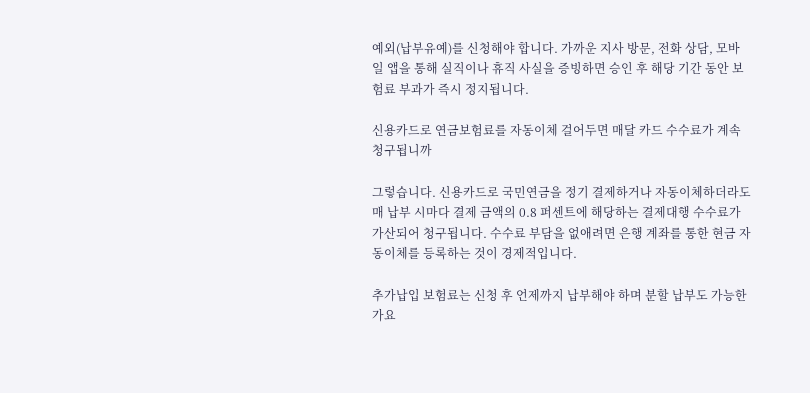예외(납부유예)를 신청해야 합니다. 가까운 지사 방문, 전화 상담, 모바일 앱을 통해 실직이나 휴직 사실을 증빙하면 승인 후 해당 기간 동안 보험료 부과가 즉시 정지됩니다.

신용카드로 연금보험료를 자동이체 걸어두면 매달 카드 수수료가 계속 청구됩니까

그렇습니다. 신용카드로 국민연금을 정기 결제하거나 자동이체하더라도 매 납부 시마다 결제 금액의 0.8 퍼센트에 해당하는 결제대행 수수료가 가산되어 청구됩니다. 수수료 부담을 없애려면 은행 계좌를 통한 현금 자동이체를 등록하는 것이 경제적입니다.

추가납입 보험료는 신청 후 언제까지 납부해야 하며 분할 납부도 가능한가요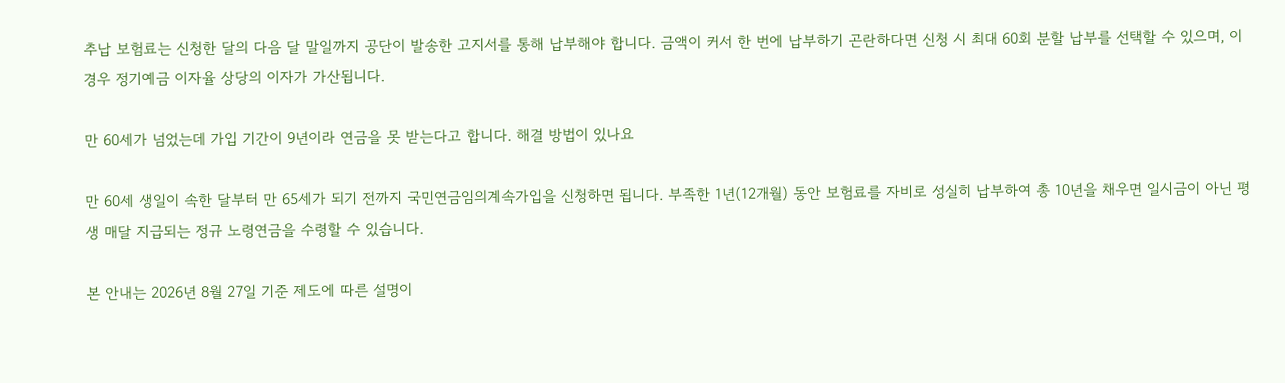추납 보험료는 신청한 달의 다음 달 말일까지 공단이 발송한 고지서를 통해 납부해야 합니다. 금액이 커서 한 번에 납부하기 곤란하다면 신청 시 최대 60회 분할 납부를 선택할 수 있으며, 이 경우 정기예금 이자율 상당의 이자가 가산됩니다.

만 60세가 넘었는데 가입 기간이 9년이라 연금을 못 받는다고 합니다. 해결 방법이 있나요

만 60세 생일이 속한 달부터 만 65세가 되기 전까지 국민연금임의계속가입을 신청하면 됩니다. 부족한 1년(12개월) 동안 보험료를 자비로 성실히 납부하여 총 10년을 채우면 일시금이 아닌 평생 매달 지급되는 정규 노령연금을 수령할 수 있습니다.

본 안내는 2026년 8월 27일 기준 제도에 따른 설명이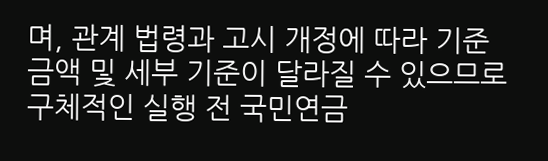며, 관계 법령과 고시 개정에 따라 기준 금액 및 세부 기준이 달라질 수 있으므로 구체적인 실행 전 국민연금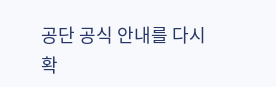공단 공식 안내를 다시 확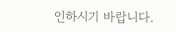인하시기 바랍니다.